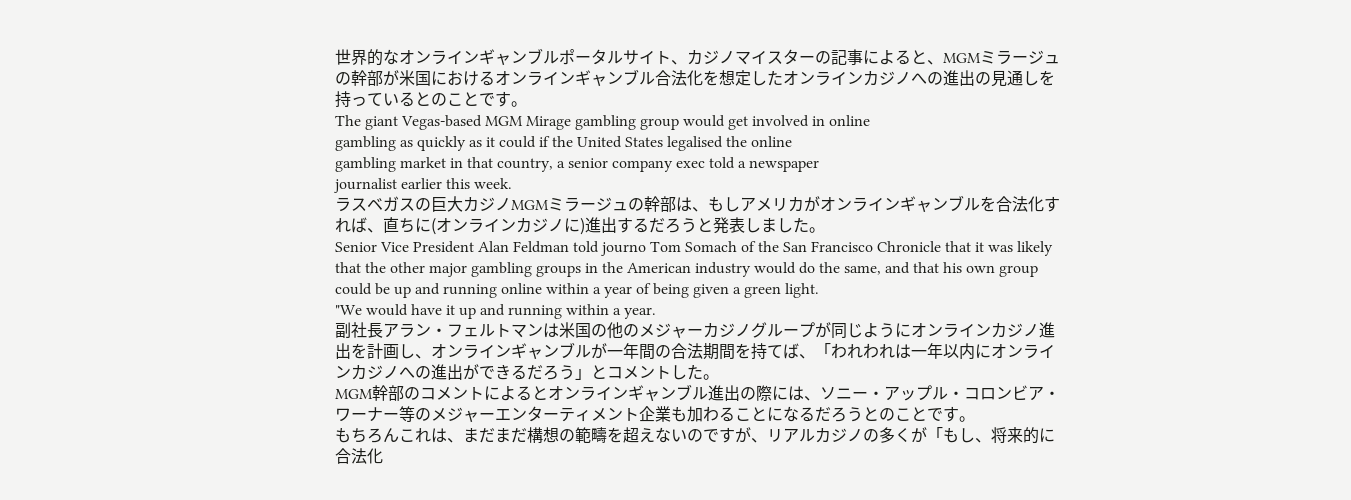世界的なオンラインギャンブルポータルサイト、カジノマイスターの記事によると、MGMミラージュの幹部が米国におけるオンラインギャンブル合法化を想定したオンラインカジノへの進出の見通しを持っているとのことです。
The giant Vegas-based MGM Mirage gambling group would get involved in online
gambling as quickly as it could if the United States legalised the online
gambling market in that country, a senior company exec told a newspaper
journalist earlier this week.
ラスベガスの巨大カジノMGMミラージュの幹部は、もしアメリカがオンラインギャンブルを合法化すれば、直ちに(オンラインカジノに)進出するだろうと発表しました。
Senior Vice President Alan Feldman told journo Tom Somach of the San Francisco Chronicle that it was likely that the other major gambling groups in the American industry would do the same, and that his own group could be up and running online within a year of being given a green light.
"We would have it up and running within a year.
副社長アラン・フェルトマンは米国の他のメジャーカジノグループが同じようにオンラインカジノ進出を計画し、オンラインギャンブルが一年間の合法期間を持てば、「われわれは一年以内にオンラインカジノへの進出ができるだろう」とコメントした。
MGM幹部のコメントによるとオンラインギャンブル進出の際には、ソニー・アップル・コロンビア・ワーナー等のメジャーエンターティメント企業も加わることになるだろうとのことです。
もちろんこれは、まだまだ構想の範疇を超えないのですが、リアルカジノの多くが「もし、将来的に合法化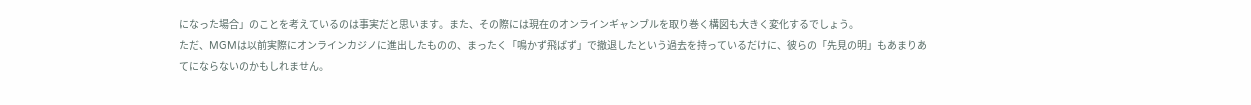になった場合」のことを考えているのは事実だと思います。また、その際には現在のオンラインギャンブルを取り巻く構図も大きく変化するでしょう。
ただ、MGMは以前実際にオンラインカジノに進出したものの、まったく「鳴かず飛ばず」で撤退したという過去を持っているだけに、彼らの「先見の明」もあまりあてにならないのかもしれません。